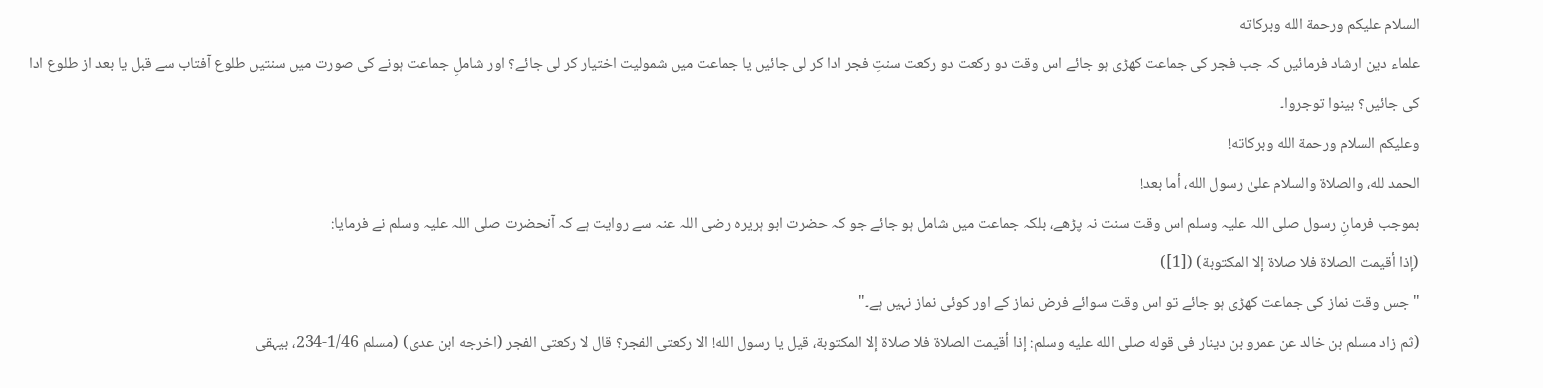السلام عليكم ورحمة الله وبركاته
علماء دین ارشاد فرمائیں کہ جب فجر کی جماعت کھڑی ہو جائے اس وقت دو رکعت دو رکعت سنتِ فجر ادا کر لی جائیں یا جماعت میں شمولیت اختیار کر لی جائے؟ اور شاملِ جماعت ہونے کی صورت میں سنتیں طلوع آفتاب سے قبل یا بعد از طلوع ادا کی جائیں؟ بینوا توجروا۔
وعلیکم السلام ورحمة الله وبرکاته!
الحمد لله، والصلاة والسلام علىٰ رسول الله، أما بعد!
بموجب فرمانِ رسول صلی اللہ علیہ وسلم اس وقت سنت نہ پڑھے، بلکہ جماعت میں شامل ہو جائے جو کہ حضرت ابو ہریرہ رضی اللہ عنہ سے روایت ہے کہ آنحضرت صلی اللہ علیہ وسلم نے فرمایا:
(إذا أقيمت الصلاة فلا صلاة إلا المكتوبة) ([1])
"جس وقت نماز کی جماعت کھڑی ہو جائے تو اس وقت سوائے فرض نماز کے اور کوئی نماز نہیں ہے۔"
(ثم زاد مسلم بن خالد عن عمرو بن دينار فى قوله صلى الله عليه وسلم: إذا أقيمت الصلاة فلا صلاة إلا المكتوبة، قيل يا رسول الله! الا ركعتى الفجر؟ قال لا ركعتى الفجر (اخرجه ابن عدى) (مسلم 1/46-234، بیہقی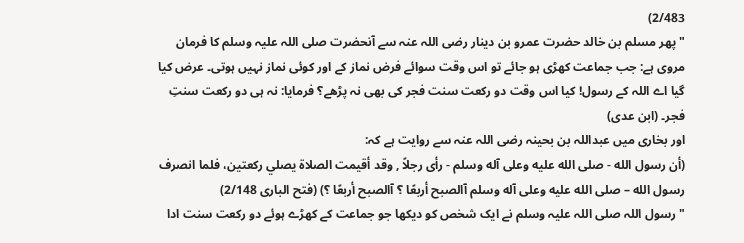2/483)
"پھر مسلم بن خالد حضرت عمرو بن دینار رضی اللہ عنہ سے آنحضرت صلی اللہ علیہ وسلم کا فرمان مروی ہے: جب جماعت کھڑی ہو جائے تو اس وقت سوائے فرض نماز کے اور کوئی نماز نہیں ہوتی۔ عرض کیا گیا اے اللہ کے رسول! کیا اس وقت دو رکعت سنت فجر کی بھی نہ پڑھے؟ فرمایا: نہ ہی دو رکعت سنتِ فجر۔ (ابن عدی)
اور بخاری میں عبداللہ بن بحینہ رضی اللہ عنہ سے روایت ہے کہ:
(أن رسول الله - صلى الله عليه وعلى آله وسلم - رأى رجلاً , وقد أقيمت الصلاة يصلي ركعتين، فلما انصرف رسول الله – صلى الله عليه وعلى آله وسلم آالصبح أربعًا ؟ آالصبح أربعًا ؟) (فتح الباری 2/148)
"رسول اللہ صلی اللہ علیہ وسلم نے ایک شخص کو دیکھا جو جماعت کے کھڑے ہوئے دو رکعت سنت ادا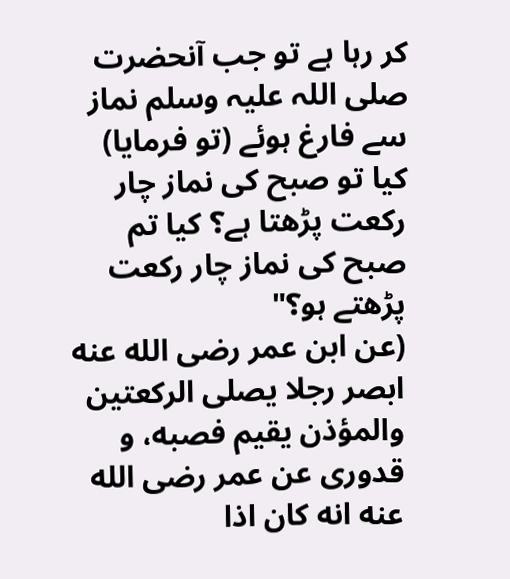کر رہا ہے تو جب آنحضرت صلی اللہ علیہ وسلم نماز سے فارغ ہوئے (تو فرمایا) کیا تو صبح کی نماز چار رکعت پڑھتا ہے؟ کیا تم صبح کی نماز چار رکعت پڑھتے ہو؟"
(عن ابن عمر رضى الله عنه ابصر رجلا يصلى الركعتين والمؤذن يقيم فصبه، و قدورى عن عمر رضى الله عنه انه كان اذا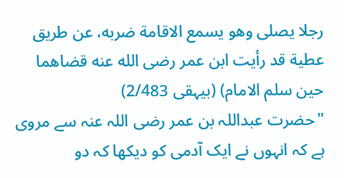رجلا يصلى وهو يسمع الاقامة ضربه، عن طريق عطية قد رأيت ابن عمر رضى الله عنه قضاهما حين سلم الامام) (بیہقی 2/483)
"حضرت عبداللہ بن عمر رضی اللہ عنہ سے مروی ہے کہ انہوں نے ایک آدمی کو دیکھا کہ دو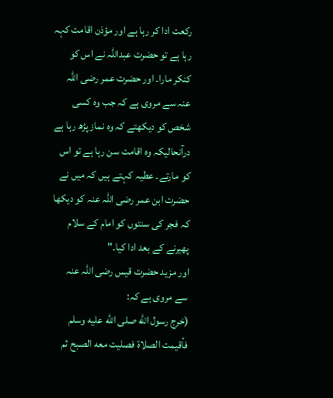رکعت ادا کر رہا ہے اور مؤذن اقامت کہہ رہا ہے تو حضرت عبداللہ نے اس کو کنکر مارا۔ اور حضرت عمر رضی اللہ عنہ سے مروی ہے کہ جب وہ کسی شخص کو دیکھتے کہ وہ نماز پڑھ رہا ہے درآنحالیکہ وہ اقامت سن رہا ہے تو اس کو مارتے۔ عطیہ کہتے ہیں کہ میں نے حضرت ابن عمر رضی اللہ عنہ کو دیکھا کہ فجر کی سنتوں کو امام کے سلام پھیرنے کے بعد ادا کیا۔"
اور مزید حضرت قیس رضی اللہ عنہ سے مروی ہے کہ:
(خرج رسول الله صلى الله عليه وسلم فأقيمت الصلاة فصليت معه الصبح ثم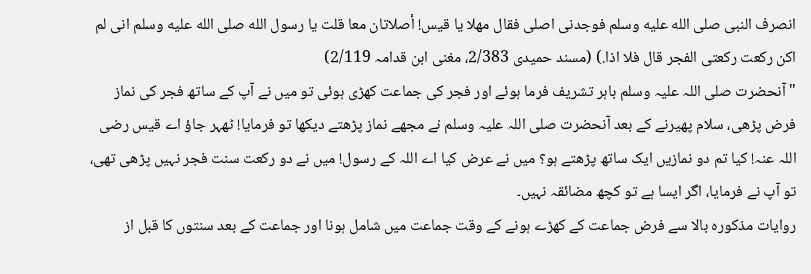انصرف النبى صلى الله عليه وسلم فوجدنى اصلى فقال مهلا يا قيس! أصلاتان معا قلت يا رسول الله صلى الله عليه وسلم انى لم اكن ركعت ركعتى الفجر قال فلا اذا.) (مسند حمیدی 2/383، مغنی ابن قدامہ 2/119)
"آنحضرت صلی اللہ علیہ وسلم باہر تشریف فرما ہوئے اور فجر کی جماعت کھڑی ہوئی تو میں نے آپ کے ساتھ فجر کی نماز فرض پڑھی، سلام پھیرنے کے بعد آنحضرت صلی اللہ علیہ وسلم نے مجھے نماز پڑھتے دیکھا تو فرمایا! ٹھہر جاؤ اے قیس رضی اللہ عنہ! کیا تم دو نمازیں ایک ساتھ پڑھتے ہو؟ میں نے عرض کیا اے اللہ کے رسول! میں نے دو رکعت سنت فجر نہیں پڑھی تھی، تو آپ نے فرمایا، اگر ایسا ہے تو کچھ مضائقہ نہیں۔
روایات مذکورہ بالا سے فرض جماعت کے کھڑے ہونے کے وقت جماعت میں شامل ہونا اور جماعت کے بعد سنتوں کا قبل از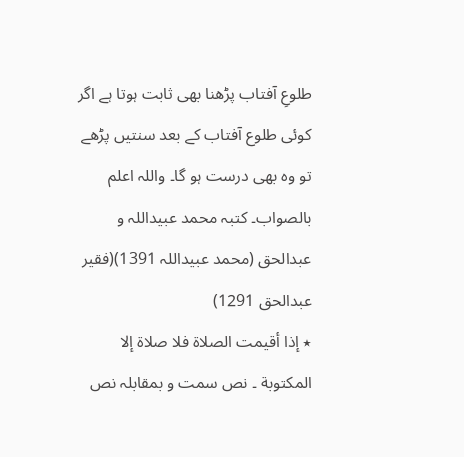طلوعِ آفتاب پڑھنا بھی ثابت ہوتا ہے اگر کوئی طلوع آفتاب کے بعد سنتیں پڑھے تو وہ بھی درست ہو گا۔ واللہ اعلم بالصواب۔ کتبہ محمد عبیداللہ و عبدالحق (محمد عبیداللہ 1391)(فقیر عبدالحق 1291)
٭ إذا أقيمت الصلاة فلا صلاة إلا المكتوبة ۔ نص سمت و بمقابلہ نص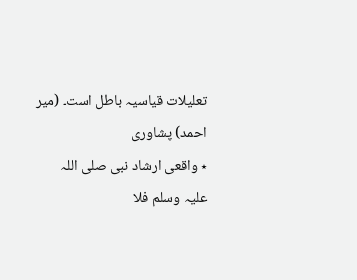تعلیلات قیاسیہ باطل است۔ (میر احمد) پشاوری
٭ واقعی ارشاد نبی صلی اللہ علیہ وسلم فلا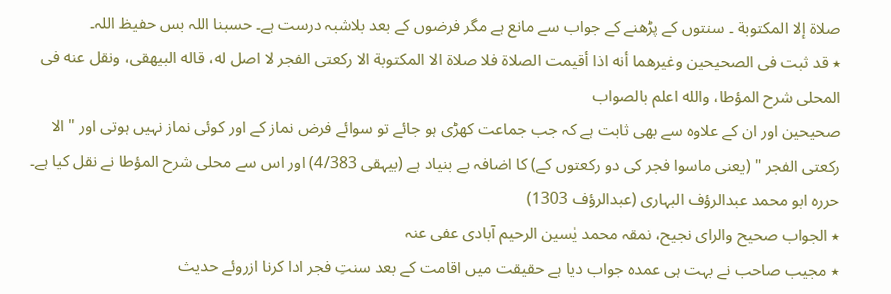صلاة إلا المكتوبة ۔ سنتوں کے پڑھنے کے جواب سے مانع ہے مگر فرضوں کے بعد بلاشبہ درست ہے۔ حسبنا اللہ بس حفیظ اللہ۔
٭ قد ثبت فى الصحيحين وغيرهما أنه اذا أقيمت الصلاة فلا صلاة الا المكتوبة الا ركعتى الفجر لا اصل له، قاله البيهقى، ونقل عنه فى المحلى شرح المؤطا، والله اعلم بالصواب
صحیحین اور ان کے علاوہ سے بھی ثابت ہے کہ جب جماعت کھڑی ہو جائے تو سوائے فرض نماز کے اور کوئی نماز نہیں ہوتی اور " الا ركعتى الفجر " (یعنی ماسوا فجر کی دو رکعتوں کے) کا اضافہ بے بنیاد ہے (بیہقی 4/383) اور اس سے محلی شرح المؤطا نے نقل کیا ہے۔ حررہ ابو محمد عبدالرؤف البہاری (عبدالرؤف 1303)
٭ الجواب صحیح والرای نجیح، نمقہ محمد یٰسین الرحیم آبادی عفی عنہ
٭ مجیب صاحب نے بہت ہی عمدہ جواب دیا ہے حقیقت میں اقامت کے بعد سنتِ فجر ادا کرنا ازروئے حدیث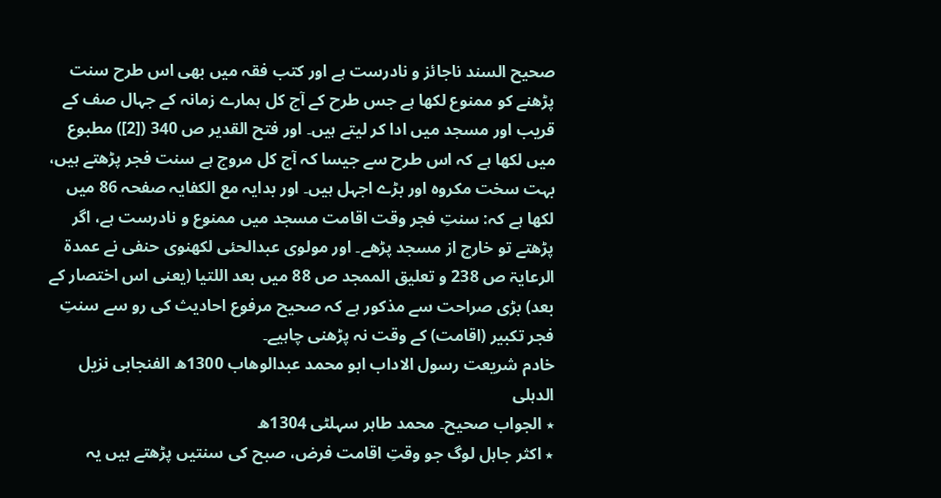صحیح السند ناجائز و نادرست ہے اور کتب فقہ میں بھی اس طرح سنت پڑھنے کو ممنوع لکھا ہے جس طرح کے آج کل ہمارے زمانہ کے جہال صف کے قریب اور مسجد میں ادا کر لیتے ہیں۔ اور فتح القدیر ص 340 ([2]) مطبوع میں لکھا ہے کہ اس طرح سے جیسا کہ آج کل مروج ہے سنت فجر پڑھتے ہیں، بہت سخت مکروہ اور بڑے اجہل ہیں۔ اور بدایہ مع الکفایہ صفحہ 86 میں لکھا ہے کہ: سنتِ فجر وقت اقامت مسجد میں ممنوع و نادرست ہے، اگر پڑھتے تو خارج از مسجد پڑھے۔ اور مولوی عبدالحئی لکھنوی حنفی نے عمدۃ الرعایۃ ص 238 و تعلیق الممجد ص 88 میں بعد اللتيا (یعنی اس اختصار کے بعد) بڑی صراحت سے مذکور ہے کہ صحیح مرفوع احادیث کی رو سے سنتِ فجر تکبیر (اقامت) کے وقت نہ پڑھنی چاہیے۔
خادم شریعت رسول الاداب ابو محمد عبدالوھاب 1300ھ الفنجابی نزیل الدہلی
٭ الجواب صحیح۔ محمد طاہر سہلٹی 1304ھ
٭ اکثر جاہل لوگ جو وقتِ اقامت فرض، صبح کی سنتیں پڑھتے ہیں یہ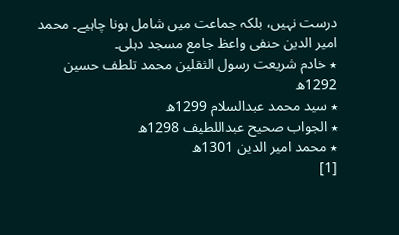درست نہیں، بلکہ جماعت میں شامل ہونا چاہیے۔ محمد امیر الدین حنفی واعظ جامع مسجد دہلی۔
٭ خادم شریعت رسول الثقلین محمد تلطف حسین 1292ھ
٭ سید محمد عبدالسلام 1299ھ
٭ الجواب صحیح عبداللطیف 1298ھ
٭ محمد امیر الدین 1301ھ
[1]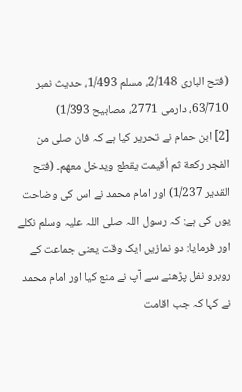(فتح الباری 2/148، مسلم 1/493، حدیث نمبر 63/710، دارمی 2771، مصابیح 1/393)
[2] ابن حمام نے تحریر کیا ہے کہ فان صلى من الفجر ركعة ثم أقيمت يقطع ويدخل معهم۔ (فتح القدیر 1/237) اور امام محمد نے اس کی وضاحت یوں کی ہے: کہ رسول اللہ صلی اللہ علیہ وسلم نکلے اور فرمایا: دو نمازیں ایک وقت یعنی جماعت کے روبرو نفل پڑھنے سے آپ نے منع کیا اور امام محمد نے کہا کہ جب اقامت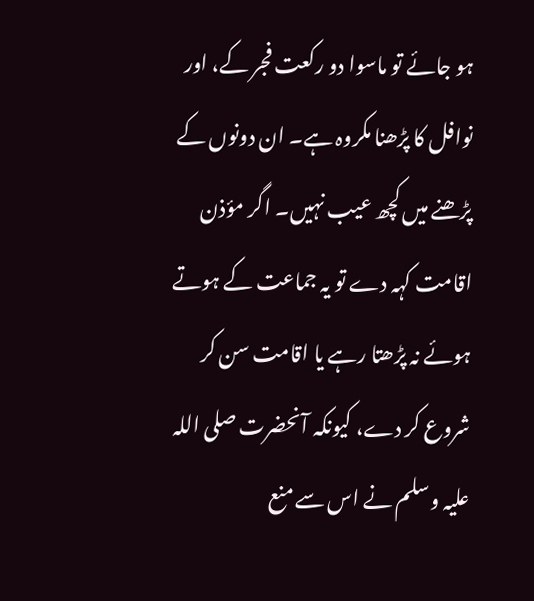ہو جائے تو ماسوا دو رکعت فجر کے، اور نوافل کا پڑھنا مکروہ ہے۔ ان دونوں کے پڑھنے میں کچھ عیب نہیں۔ اگر مؤذن اقامت کہہ دے تو یہ جماعت کے ہوتے ہوئے نہ پڑھتا رہے یا اقامت سن کر شروع کر دے، کیونکہ آنحضرت صلی اللہ علیہ وسلم نے اس سے منع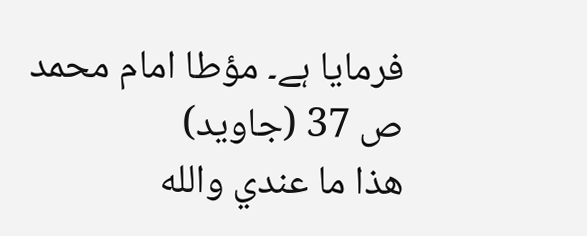فرمایا ہے۔ مؤطا امام محمد ص 37 (جاوید)
ھذا ما عندي والله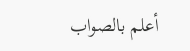أعلم بالصواب